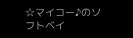☆マイコー♪のソフトベイ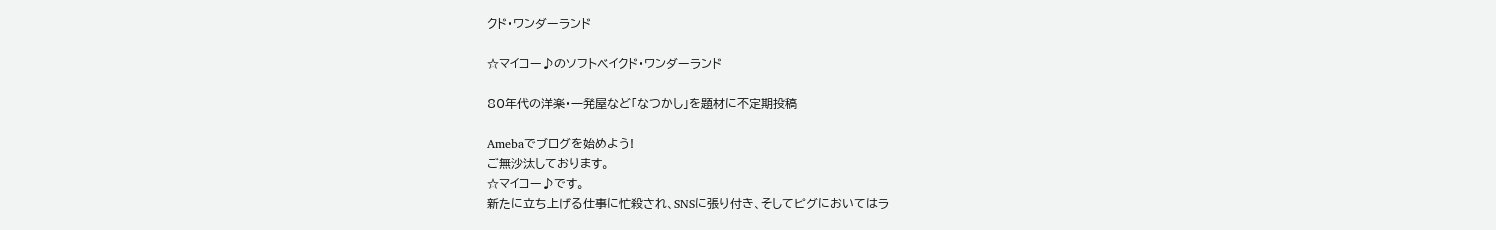クド・ワンダーランド

☆マイコー♪のソフトベイクド・ワンダーランド

80年代の洋楽・一発屋など「なつかし」を題材に不定期投稿

Amebaでブログを始めよう!
ご無沙汰しております。
☆マイコー♪です。
新たに立ち上げる仕事に忙殺され、SNSに張り付き、そしてピグにおいてはラ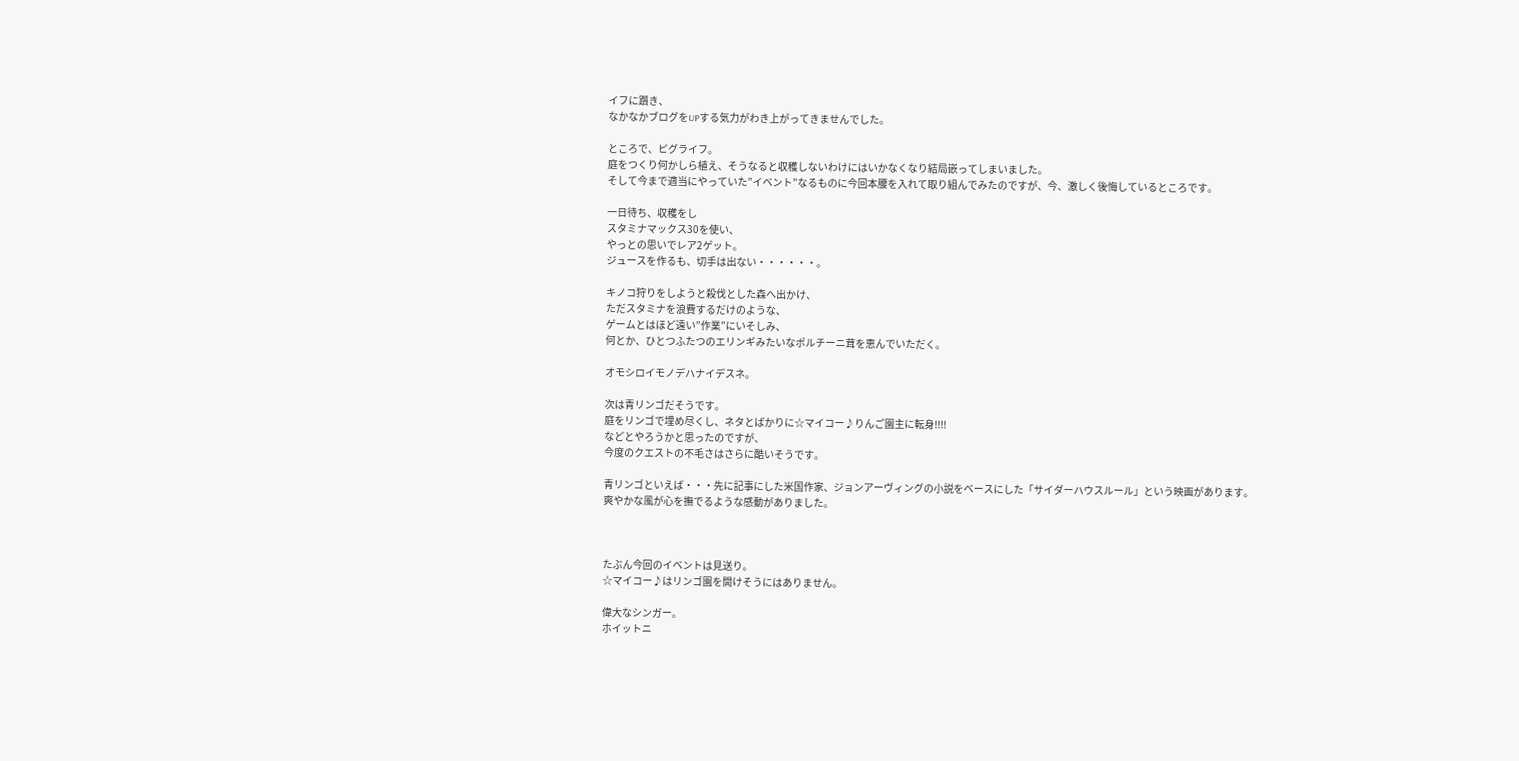イフに躓き、
なかなかブログをUPする気力がわき上がってきませんでした。

ところで、ピグライフ。
庭をつくり何かしら植え、そうなると収穫しないわけにはいかなくなり結局嵌ってしまいました。
そして今まで適当にやっていた”イベント”なるものに今回本腰を入れて取り組んでみたのですが、今、激しく後悔しているところです。

一日待ち、収穫をし
スタミナマックス30を使い、
やっとの思いでレア2ゲット。
ジュースを作るも、切手は出ない・・・・・・。

キノコ狩りをしようと殺伐とした森へ出かけ、
ただスタミナを浪費するだけのような、
ゲームとはほど遠い”作業”にいそしみ、
何とか、ひとつふたつのエリンギみたいなポルチーニ茸を恵んでいただく。

オモシロイモノデハナイデスネ。

次は青リンゴだそうです。
庭をリンゴで埋め尽くし、ネタとばかりに☆マイコー♪りんご園主に転身!!!!
などとやろうかと思ったのですが、
今度のクエストの不毛さはさらに酷いそうです。

青リンゴといえば・・・先に記事にした米国作家、ジョンアーヴィングの小説をベースにした「サイダーハウスルール」という映画があります。
爽やかな風が心を撫でるような感動がありました。



たぶん今回のイベントは見送り。
☆マイコー♪はリンゴ園を開けそうにはありません。

偉大なシンガー。
ホイットニ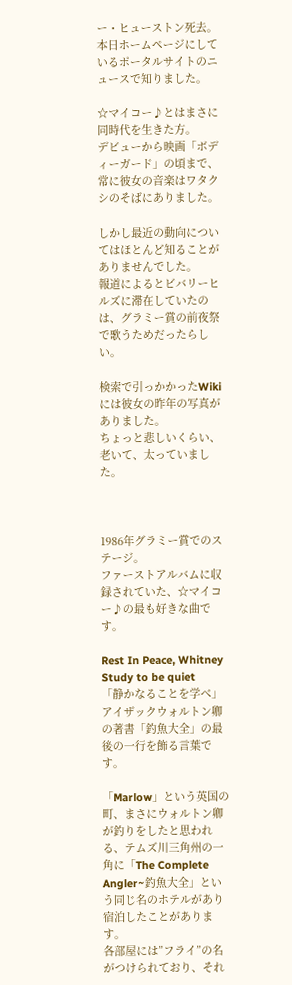ー・ヒューストン死去。
本日ホームページにしているポータルサイトのニュースで知りました。

☆マイコー♪とはまさに同時代を生きた方。
デビューから映画「ボディーガード」の頃まで、常に彼女の音楽はワタクシのそばにありました。

しかし最近の動向についてはほとんど知ることがありませんでした。
報道によるとビバリーヒルズに滞在していたのは、グラミー賞の前夜祭で歌うためだったらしい。

検索で引っかかったWikiには彼女の昨年の写真がありました。
ちょっと悲しいくらい、老いて、太っていました。



1986年グラミー賞でのステージ。
ファーストアルバムに収録されていた、☆マイコー♪の最も好きな曲です。

Rest In Peace, Whitney
Study to be quiet
「静かなることを学べ」
アイザックウォルトン卿の著書「釣魚大全」の最後の一行を飾る言葉です。

「Marlow」という英国の町、まさにウォルトン卿が釣りをしたと思われる、テムズ川三角州の一角に「The Complete Angler~釣魚大全」という同じ名のホテルがあり宿泊したことがあります。
各部屋には”フライ”の名がつけられており、それ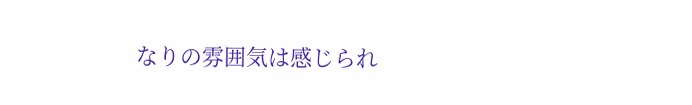なりの雰囲気は感じられ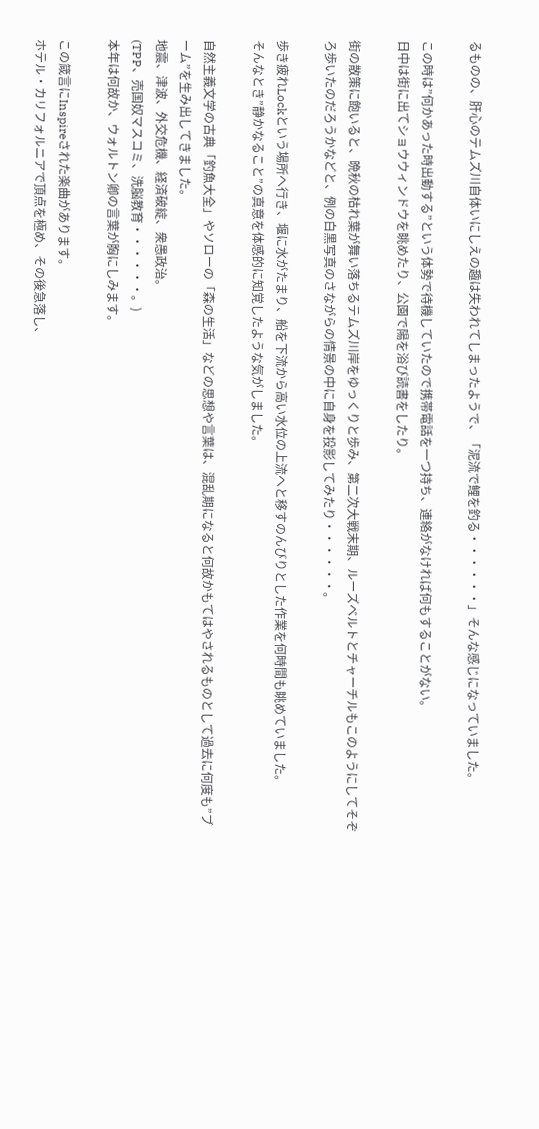るものの、肝心のテムズ川自体いにしえの趣は失われてしまったようで、「泥流で鯉を釣る・・・・・・」そんな感じになっていました。

この時は”何かあった時出動する”という体勢で待機していたので携帯電話を一つ持ち、連絡がなければ何もすることがない。
日中は街に出てショウウィンドウを眺めたり、公園で陽を浴び読書をしたり。

街の散策に飽いると、晩秋の枯れ葉が舞い落ちるテムズ川岸をゆっくりと歩み、第二次大戦末期、ルーズベルトとチャーチルもこのようにしてそぞろ歩いたのだろうかなどと、例の白黒写真のさながらの情景の中に自身を投影してみたり・・・・・・。

歩き疲れLockという場所へ行き、堰に水がたまり、船を下流から高い水位の上流へと移すのんびりとした作業を何時間も眺めていました。
そんなとき”静かなること”の真意を体感的に知覚したような気がしました。

自然主義文学の古典「釣魚大全」やソローの「森の生活」などの思想や言葉は、混乱期になると何故かもてはやされるものとして過去に何度も”ブーム”を生み出してきました。
地震、津波、外交危機、経済破綻、衆愚政治。
(TPP、売国奴マスコミ、洗脳教育・・・・・・。)
本年は何故か、ウォルトン卿の言葉が胸にしみます。

この箴言にInspireされた楽曲があります。
ホテル・カリフォルニアで頂点を極め、その後急落し、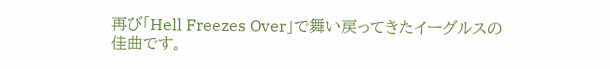再び「Hell Freezes Over」で舞い戻ってきたイーグルスの佳曲です。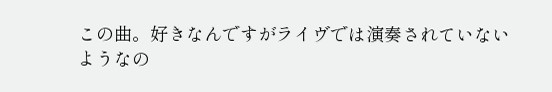この曲。好きなんですがライヴでは演奏されていないようなの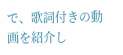で、歌詞付きの動画を紹介し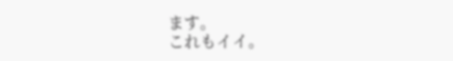ます。
これもイイ。